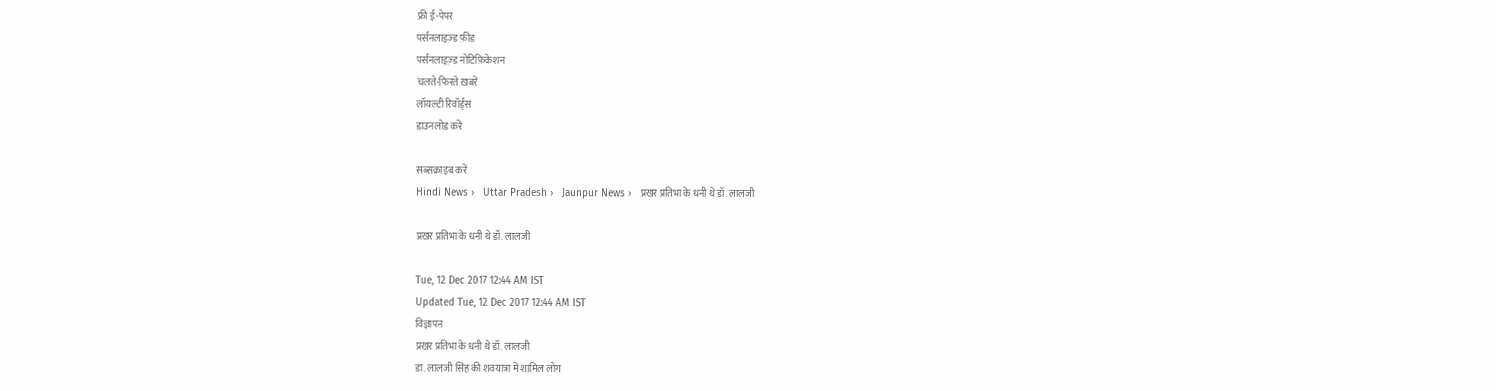फ्री ई-पेपर
पर्सनलाइज़्ड फ़ीड
पर्सनलाइज़्ड नोटिफ़िकेशन
चलते-फिरते ख़बरें
लॉयल्टी रिवॉर्ड्स
डाउनलोड करें

सब्सक्राइब करें
Hindi News ›   Uttar Pradesh ›   Jaunpur News ›   प्रखर प्रतिभा के धनी थे डॉ. लालजी

प्रखर प्रतिभा के धनी थे डॉ. लालजी

Tue, 12 Dec 2017 12:44 AM IST
Updated Tue, 12 Dec 2017 12:44 AM IST
विज्ञापन
प्रखर प्रतिभा के धनी थे डॉ. लालजी
डा. लालजी सिंह की शवयात्रा में शामिल लोग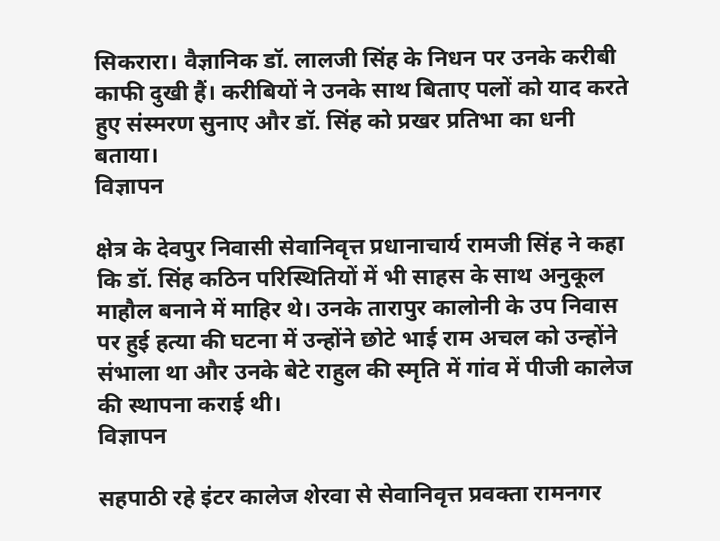सिकरारा। वैज्ञानिक डॉ. लालजी सिंह के निधन पर उनके करीबी काफी दुखी हैं। करीबियों ने उनके साथ बिताए पलों को याद करते हुए संस्मरण सुनाए और डॉ. सिंह को प्रखर प्रतिभा का धनी बताया।
विज्ञापन

क्षेत्र के देवपुर निवासी सेवानिवृत्त प्रधानाचार्य रामजी सिंह ने कहा कि डॉ. सिंह कठिन परिस्थितियों में भी साहस के साथ अनुकूल माहौल बनाने में माहिर थे। उनके तारापुर कालोनी के उप निवास पर हुई हत्या की घटना में उन्होंने छोटे भाई राम अचल को उन्होंने संभाला था और उनके बेटे राहुल की स्मृति में गांव में पीजी कालेज की स्थापना कराई थी।
विज्ञापन

सहपाठी रहे इंटर कालेज शेरवा से सेवानिवृत्त प्रवक्ता रामनगर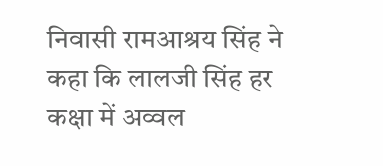निवासी रामआश्रय सिंह ने कहा कि लालजी सिंह हर कक्षा में अव्वल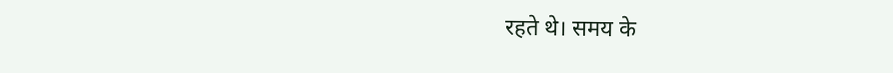रहते थे। समय के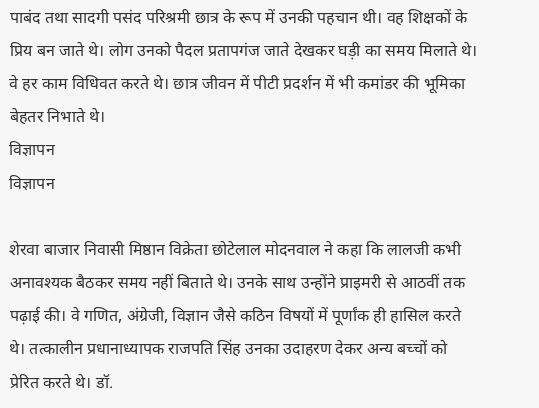पाबंद तथा सादगी पसंद परिश्रमी छात्र के रूप में उनकी पहचान थी। वह शिक्षकों के प्रिय बन जाते थे। लोग उनको पैदल प्रतापगंज जाते देखकर घड़ी का समय मिलाते थे। वे हर काम विधिवत करते थे। छात्र जीवन में पीटी प्रदर्शन में भी कमांडर की भूमिका बेहतर निभाते थे।
विज्ञापन
विज्ञापन

शेरवा बाजार निवासी मिष्ठान विक्रेता छोटेलाल मोदनवाल ने कहा कि लालजी कभी अनावश्यक बैठकर समय नहीं बिताते थे। उनके साथ उन्होंने प्राइमरी से आठवीं तक पढ़ाई की। वे गणित, अंग्रेजी, विज्ञान जैसे कठिन विषयों में पूर्णांक ही हासिल करते थे। तत्कालीन प्रधानाध्यापक राजपति सिंह उनका उदाहरण देकर अन्य बच्चों को प्रेरित करते थे। डॉ.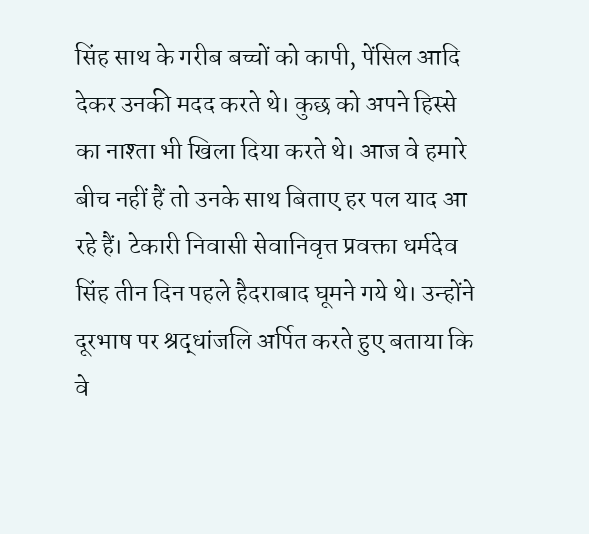सिंह साथ के गरीब बच्चों को कापी, पेंसिल आदि देकर उनकी मदद करते थे। कुछ को अपने हिस्से का नाश्ता भी खिला दिया करते थे। आज वे हमारे बीच नहीं हैं तो उनके साथ बिताए हर पल याद आ रहे हैं। टेकारी निवासी सेवानिवृत्त प्रवक्ता धर्मदेव सिंह तीन दिन पहले हैदराबाद घूमने गये थे। उन्होंने दूरभाष पर श्रद्धांजलि अर्पित करते हुए बताया कि वे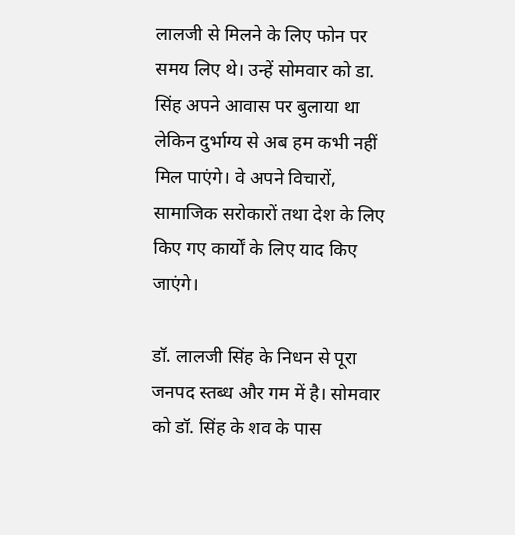लालजी से मिलने के लिए फोन पर समय लिए थे। उन्हें सोमवार को डा. सिंह अपने आवास पर बुलाया था लेकिन दुर्भाग्य से अब हम कभी नहीं मिल पाएंगे। वे अपने विचारों, सामाजिक सरोकारों तथा देश के लिए किए गए कार्यों के लिए याद किए जाएंगे।

डॉ. लालजी सिंह के निधन से पूरा जनपद स्तब्ध और गम में है। सोमवार को डॉ. सिंह के शव के पास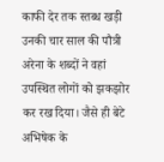काफी देर तक स्तब्ध खड़ी उनकी चार साल की पौत्री अरेना के शब्दों ने वहां उपस्थित लोगों को झकझोर कर रख दिया। जैसे ही बेटे अभिषेक के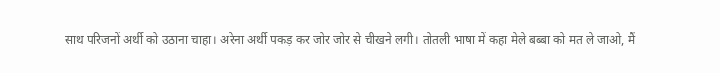साथ परिजनों अर्थी को उठाना चाहा। अरेना अर्थी पकड़ कर जोर जोर से चीखने लगी। तोतली भाषा में कहा मेले बब्बा को मत ले जाओ, मैं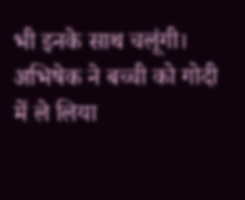भी इनके साथ चलूंगी। अभिषेक ने बच्ची को गोदी में ले लिया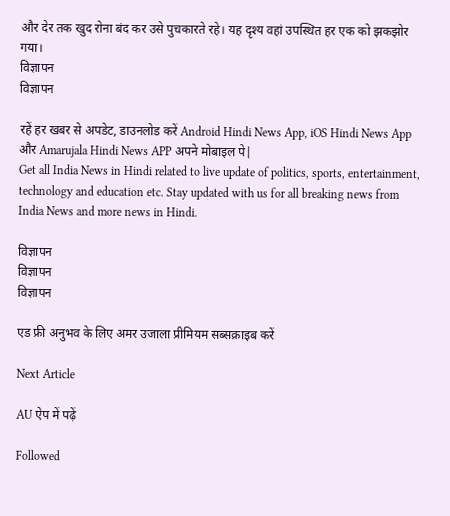और देर तक खुद रोना बंद कर उसे पुचकारते रहे। यह दृश्य वहां उपस्थित हर एक को झकझोर गया।
विज्ञापन
विज्ञापन

रहें हर खबर से अपडेट, डाउनलोड करें Android Hindi News App, iOS Hindi News App और Amarujala Hindi News APP अपने मोबाइल पे|
Get all India News in Hindi related to live update of politics, sports, entertainment, technology and education etc. Stay updated with us for all breaking news from India News and more news in Hindi.

विज्ञापन
विज्ञापन
विज्ञापन

एड फ्री अनुभव के लिए अमर उजाला प्रीमियम सब्सक्राइब करें

Next Article

AU ऐप में पढ़ें

Followed